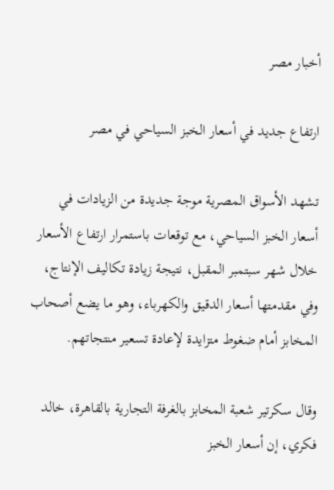أخبار مصر

ارتفاع جديد في أسعار الخبز السياحي في مصر

تشهد الأسواق المصرية موجة جديدة من الزيادات في أسعار الخبز السياحي، مع توقعات باستمرار ارتفاع الأسعار خلال شهر سبتمبر المقبل، نتيجة زيادة تكاليف الإنتاج، وفي مقدمتها أسعار الدقيق والكهرباء، وهو ما يضع أصحاب المخابز أمام ضغوط متزايدة لإعادة تسعير منتجاتهم.

وقال سكرتير شعبة المخابز بالغرفة التجارية بالقاهرة، خالد فكري، إن أسعار الخبز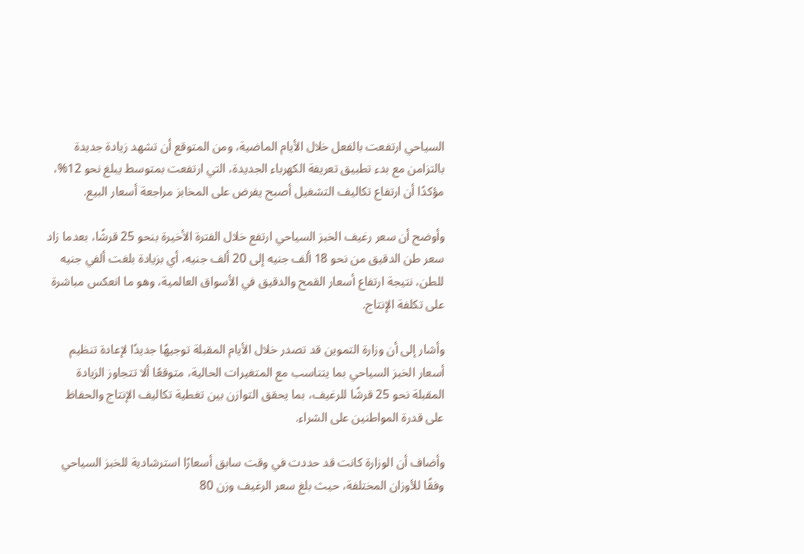السياحي ارتفعت بالفعل خلال الأيام الماضية، ومن المتوقع أن تشهد زيادة جديدة بالتزامن مع بدء تطبيق تعريفة الكهرباء الجديدة، التي ارتفعت بمتوسط يبلغ نحو 12%، مؤكدًا أن ارتفاع تكاليف التشغيل أصبح يفرض على المخابز مراجعة أسعار البيع.

وأوضح أن سعر رغيف الخبز السياحي ارتفع خلال الفترة الأخيرة بنحو 25 قرشًا، بعدما زاد سعر طن الدقيق من نحو 18 ألف جنيه إلى 20 ألف جنيه، أي بزيادة بلغت ألفي جنيه للطن، نتيجة ارتفاع أسعار القمح والدقيق في الأسواق العالمية، وهو ما انعكس مباشرة على تكلفة الإنتاج.

وأشار إلى أن وزارة التموين قد تصدر خلال الأيام المقبلة توجيهًا جديدًا لإعادة تنظيم أسعار الخبز السياحي بما يتناسب مع المتغيرات الحالية، متوقعًا ألا تتجاوز الزيادة المقبلة نحو 25 قرشًا للرغيف، بما يحقق التوازن بين تغطية تكاليف الإنتاج والحفاظ على قدرة المواطنين على الشراء.

وأضاف أن الوزارة كانت قد حددت في وقت سابق أسعارًا استرشادية للخبز السياحي وفقًا للأوزان المختلفة، حيث بلغ سعر الرغيف وزن 80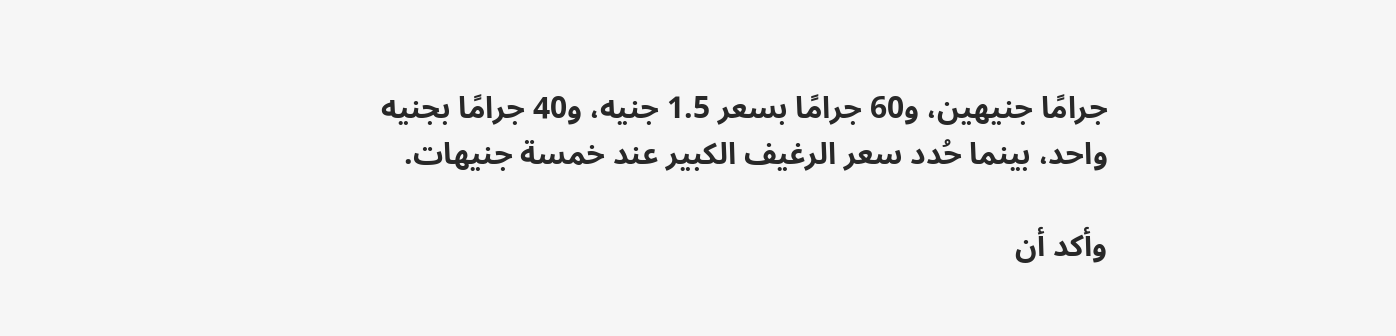جرامًا جنيهين، و60 جرامًا بسعر 1.5 جنيه، و40 جرامًا بجنيه واحد، بينما حُدد سعر الرغيف الكبير عند خمسة جنيهات.

وأكد أن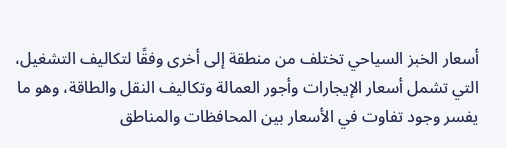أسعار الخبز السياحي تختلف من منطقة إلى أخرى وفقًا لتكاليف التشغيل، التي تشمل أسعار الإيجارات وأجور العمالة وتكاليف النقل والطاقة، وهو ما يفسر وجود تفاوت في الأسعار بين المحافظات والمناطق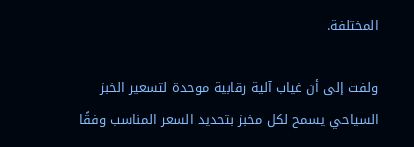المختلفة.

ولفت إلى أن غياب آلية رقابية موحدة لتسعير الخبز السياحي يسمح لكل مخبز بتحديد السعر المناسب وفقًا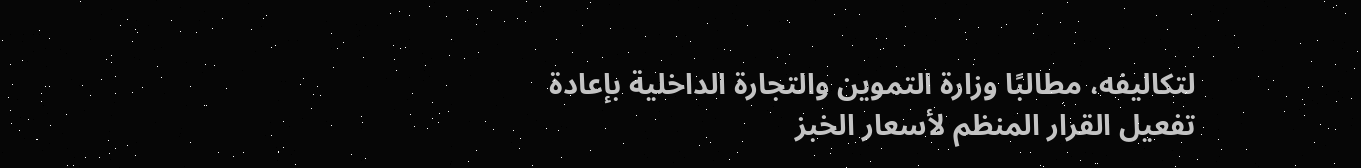لتكاليفه، مطالبًا وزارة التموين والتجارة الداخلية بإعادة تفعيل القرار المنظم لأسعار الخبز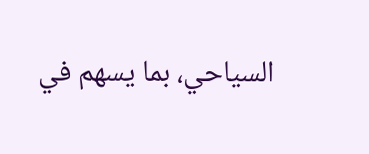السياحي، بما يسهم في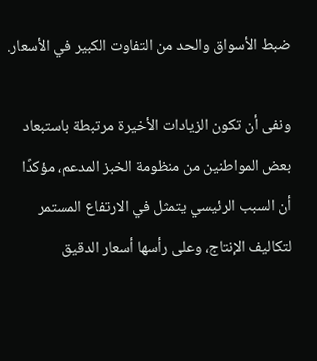ضبط الأسواق والحد من التفاوت الكبير في الأسعار.

ونفى أن تكون الزيادات الأخيرة مرتبطة باستبعاد بعض المواطنين من منظومة الخبز المدعم، مؤكدًا أن السبب الرئيسي يتمثل في الارتفاع المستمر لتكاليف الإنتاج، وعلى رأسها أسعار الدقيق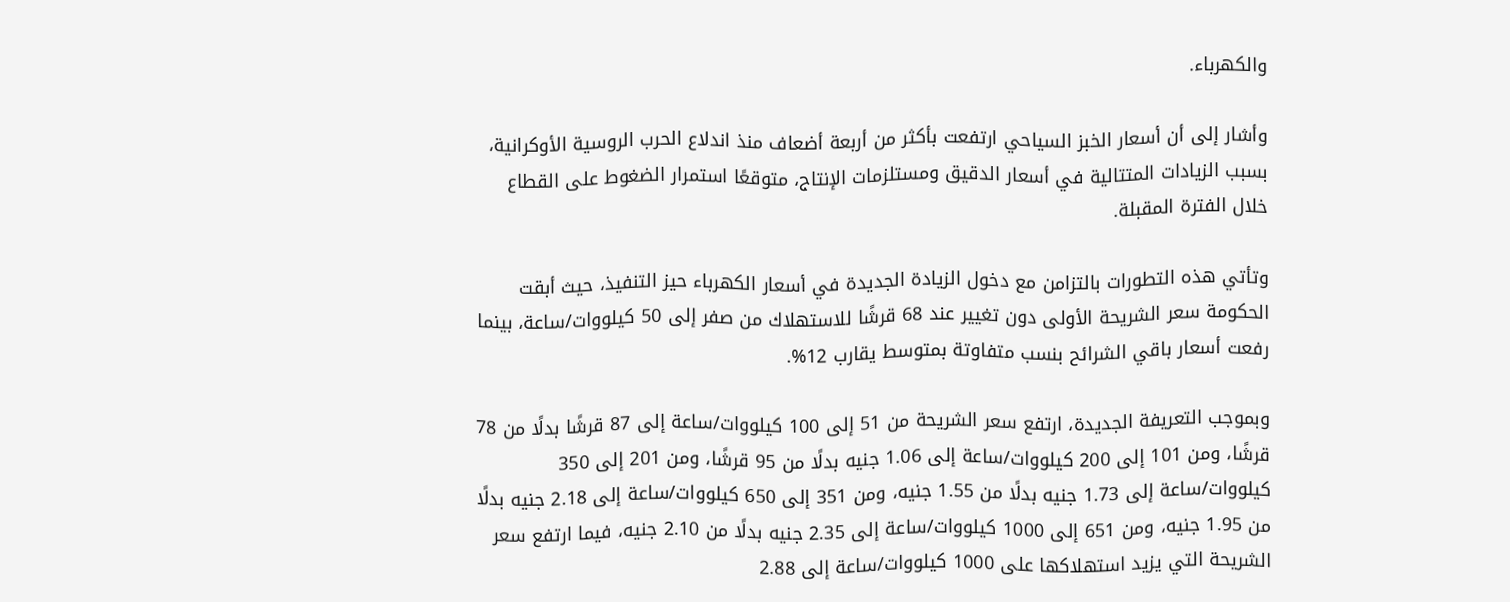والكهرباء.

وأشار إلى أن أسعار الخبز السياحي ارتفعت بأكثر من أربعة أضعاف منذ اندلاع الحرب الروسية الأوكرانية، بسبب الزيادات المتتالية في أسعار الدقيق ومستلزمات الإنتاج، متوقعًا استمرار الضغوط على القطاع خلال الفترة المقبلة.

وتأتي هذه التطورات بالتزامن مع دخول الزيادة الجديدة في أسعار الكهرباء حيز التنفيذ، حيث أبقت الحكومة سعر الشريحة الأولى دون تغيير عند 68 قرشًا للاستهلاك من صفر إلى 50 كيلووات/ساعة، بينما رفعت أسعار باقي الشرائح بنسب متفاوتة بمتوسط يقارب 12%.

وبموجب التعريفة الجديدة، ارتفع سعر الشريحة من 51 إلى 100 كيلووات/ساعة إلى 87 قرشًا بدلًا من 78 قرشًا، ومن 101 إلى 200 كيلووات/ساعة إلى 1.06 جنيه بدلًا من 95 قرشًا، ومن 201 إلى 350 كيلووات/ساعة إلى 1.73 جنيه بدلًا من 1.55 جنيه، ومن 351 إلى 650 كيلووات/ساعة إلى 2.18 جنيه بدلًا من 1.95 جنيه، ومن 651 إلى 1000 كيلووات/ساعة إلى 2.35 جنيه بدلًا من 2.10 جنيه، فيما ارتفع سعر الشريحة التي يزيد استهلاكها على 1000 كيلووات/ساعة إلى 2.88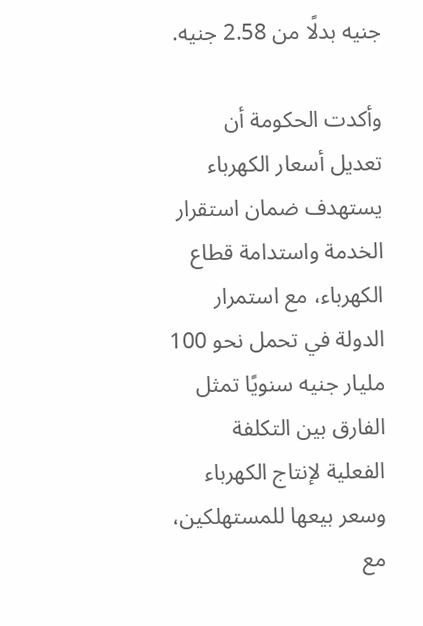جنيه بدلًا من 2.58 جنيه.

وأكدت الحكومة أن تعديل أسعار الكهرباء يستهدف ضمان استقرار الخدمة واستدامة قطاع الكهرباء، مع استمرار الدولة في تحمل نحو 100 مليار جنيه سنويًا تمثل الفارق بين التكلفة الفعلية لإنتاج الكهرباء وسعر بيعها للمستهلكين، مع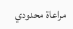مراعاة محدودي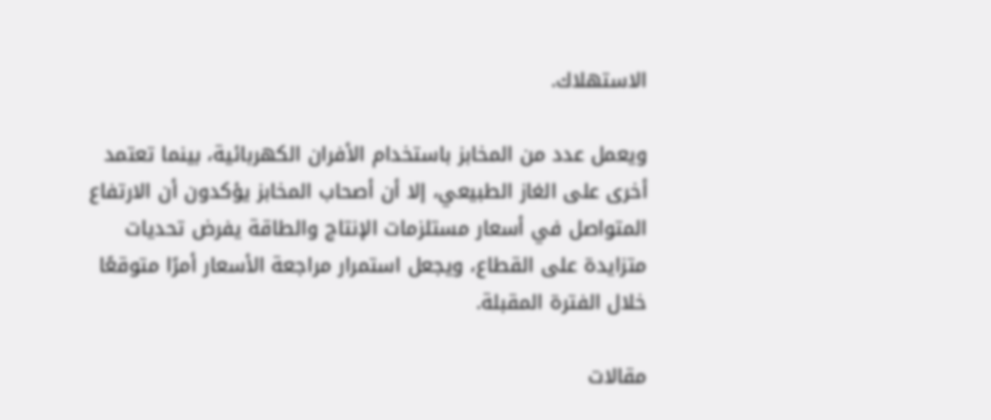الاستهلاك.

ويعمل عدد من المخابز باستخدام الأفران الكهربائية، بينما تعتمد أخرى على الغاز الطبيعي، إلا أن أصحاب المخابز يؤكدون أن الارتفاع المتواصل في أسعار مستلزمات الإنتاج والطاقة يفرض تحديات متزايدة على القطاع، ويجعل استمرار مراجعة الأسعار أمرًا متوقعًا خلال الفترة المقبلة.

مقالات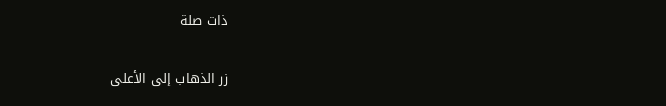ذات صلة

زر الذهاب إلى الأعلى